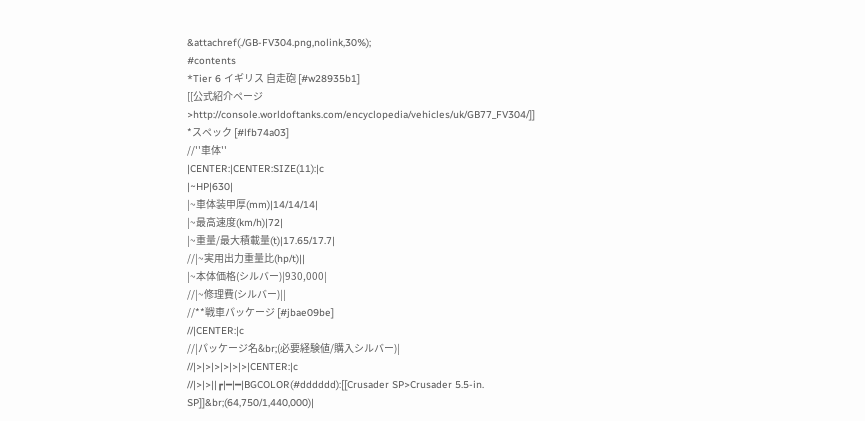&attachref(./GB-FV304.png,nolink,30%);
#contents
*Tier 6 イギリス 自走砲 [#w28935b1]
[[公式紹介ページ >http://console.worldoftanks.com/encyclopedia/vehicles/uk/GB77_FV304/]]
*スペック [#lfb74a03]
//''車体''
|CENTER:|CENTER:SIZE(11):|c
|~HP|630|
|~車体装甲厚(mm)|14/14/14|
|~最高速度(km/h)|72|
|~重量/最大積載量(t)|17.65/17.7|
//|~実用出力重量比(hp/t)||
|~本体価格(シルバー)|930,000|
//|~修理費(シルバー)||
//**戦車パッケージ [#jbae09be]
//|CENTER:|c
//|パッケージ名&br;(必要経験値/購入シルバー)|
//|>|>|>|>|>|>|CENTER:|c
//|>|>||┏|━|━|BGCOLOR(#dddddd):[[Crusader SP>Crusader 5.5-in. SP]]&br;(64,750/1,440,000)|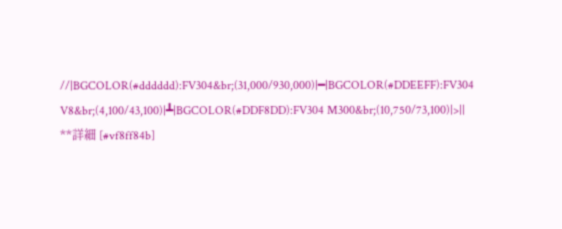//|BGCOLOR(#dddddd):FV304&br;(31,000/930,000)|━|BGCOLOR(#DDEEFF):FV304 V8&br;(4,100/43,100)|┻|BGCOLOR(#DDF8DD):FV304 M300&br;(10,750/73,100)|>||
**詳細 [#vf8ff84b]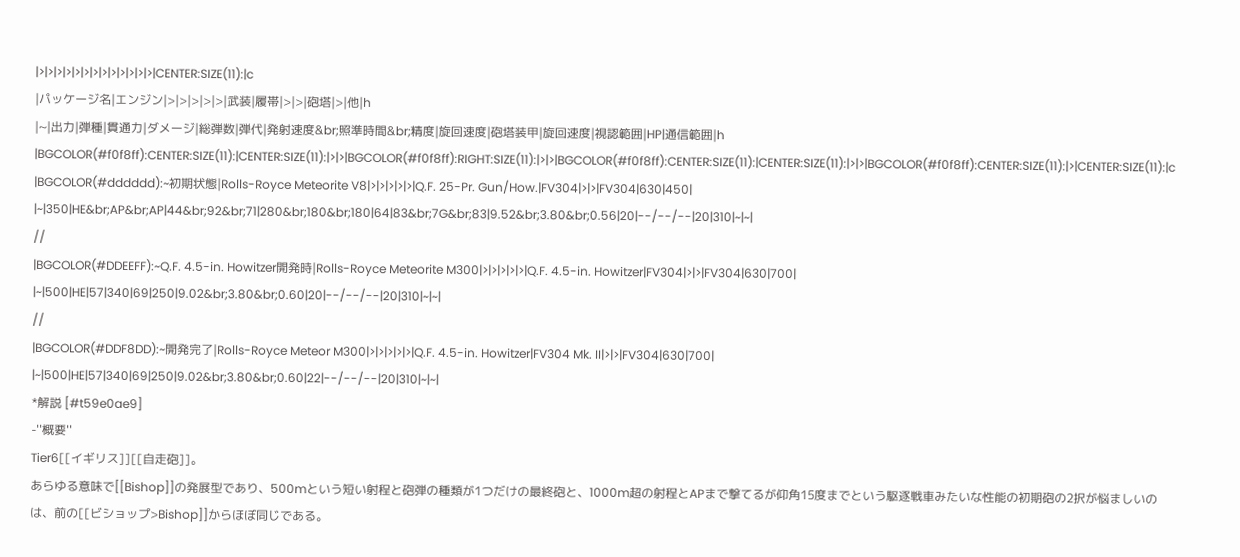|>|>|>|>|>|>|>|>|>|>|>|>|>|CENTER:SIZE(11):|c
|パッケージ名|エンジン|>|>|>|>|>|武装|履帯|>|>|砲塔|>|他|h
|~|出力|弾種|貫通力|ダメージ|総弾数|弾代|発射速度&br;照準時間&br;精度|旋回速度|砲塔装甲|旋回速度|視認範囲|HP|通信範囲|h
|BGCOLOR(#f0f8ff):CENTER:SIZE(11):|CENTER:SIZE(11):|>|>|BGCOLOR(#f0f8ff):RIGHT:SIZE(11):|>|>|BGCOLOR(#f0f8ff):CENTER:SIZE(11):|CENTER:SIZE(11):|>|>|BGCOLOR(#f0f8ff):CENTER:SIZE(11):|>|CENTER:SIZE(11):|c
|BGCOLOR(#dddddd):~初期状態|Rolls-Royce Meteorite V8|>|>|>|>|>|Q.F. 25-Pr. Gun/How.|FV304|>|>|FV304|630|450|
|~|350|HE&br;AP&br;AP|44&br;92&br;71|280&br;180&br;180|64|83&br;7G&br;83|9.52&br;3.80&br;0.56|20|--/--/--|20|310|~|~|
//
|BGCOLOR(#DDEEFF):~Q.F. 4.5-in. Howitzer開発時|Rolls-Royce Meteorite M300|>|>|>|>|>|Q.F. 4.5-in. Howitzer|FV304|>|>|FV304|630|700|
|~|500|HE|57|340|69|250|9.02&br;3.80&br;0.60|20|--/--/--|20|310|~|~|
//
|BGCOLOR(#DDF8DD):~開発完了|Rolls-Royce Meteor M300|>|>|>|>|>|Q.F. 4.5-in. Howitzer|FV304 Mk. II|>|>|FV304|630|700|
|~|500|HE|57|340|69|250|9.02&br;3.80&br;0.60|22|--/--/--|20|310|~|~|
*解説 [#t59e0ae9]
-''概要''
Tier6[[イギリス]][[自走砲]]。
あらゆる意味で[[Bishop]]の発展型であり、500mという短い射程と砲弾の種類が1つだけの最終砲と、1000m超の射程とAPまで撃てるが仰角15度までという駆逐戦車みたいな性能の初期砲の2択が悩ましいのは、前の[[ビショップ>Bishop]]からほぼ同じである。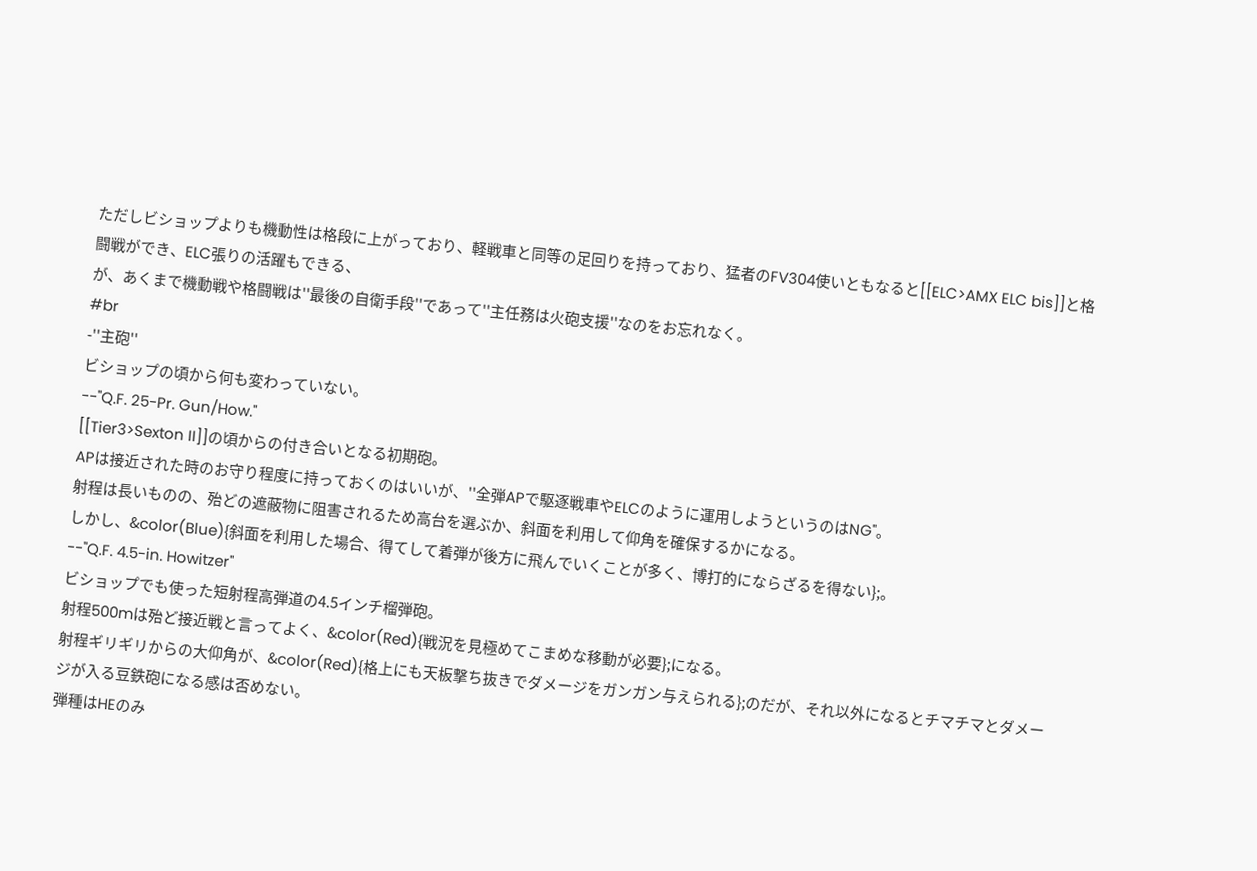ただしビショップよりも機動性は格段に上がっており、軽戦車と同等の足回りを持っており、猛者のFV304使いともなると[[ELC>AMX ELC bis]]と格闘戦ができ、ELC張りの活躍もできる、
が、あくまで機動戦や格闘戦は''最後の自衛手段''であって''主任務は火砲支援''なのをお忘れなく。
#br
-''主砲''
ビショップの頃から何も変わっていない。
--''Q.F. 25-Pr. Gun/How.''
[[Tier3>Sexton II]]の頃からの付き合いとなる初期砲。
APは接近された時のお守り程度に持っておくのはいいが、''全弾APで駆逐戦車やELCのように運用しようというのはNG''。
射程は長いものの、殆どの遮蔽物に阻害されるため高台を選ぶか、斜面を利用して仰角を確保するかになる。
しかし、&color(Blue){斜面を利用した場合、得てして着弾が後方に飛んでいくことが多く、博打的にならざるを得ない};。
--''Q.F. 4.5-in. Howitzer''
ビショップでも使った短射程高弾道の4.5インチ榴弾砲。
射程500mは殆ど接近戦と言ってよく、&color(Red){戦況を見極めてこまめな移動が必要};になる。
射程ギリギリからの大仰角が、&color(Red){格上にも天板撃ち抜きでダメージをガンガン与えられる};のだが、それ以外になるとチマチマとダメージが入る豆鉄砲になる感は否めない。
弾種はHEのみ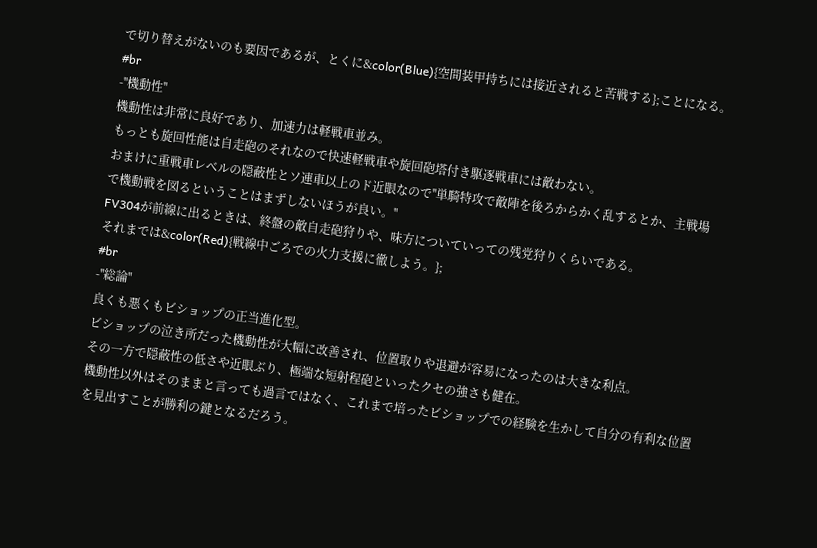で切り替えがないのも要因であるが、とくに&color(Blue){空間装甲持ちには接近されると苦戦する};ことになる。
#br
-''機動性''
機動性は非常に良好であり、加速力は軽戦車並み。
もっとも旋回性能は自走砲のそれなので快速軽戦車や旋回砲塔付き駆逐戦車には敵わない。
おまけに重戦車レベルの隠蔽性とソ連車以上のド近眼なので''単騎特攻で敵陣を後ろからかく乱するとか、主戦場で機動戦を図るということはまずしないほうが良い。''
FV304が前線に出るときは、終盤の敵自走砲狩りや、味方についていっての残党狩りくらいである。
それまでは&color(Red){戦線中ごろでの火力支援に徹しよう。};
#br
-''総論''
良くも悪くもビショップの正当進化型。
ビショップの泣き所だった機動性が大幅に改善され、位置取りや退避が容易になったのは大きな利点。
その一方で隠蔽性の低さや近眼ぶり、極端な短射程砲といったクセの強さも健在。
機動性以外はそのままと言っても過言ではなく、これまで培ったビショップでの経験を生かして自分の有利な位置を見出すことが勝利の鍵となるだろう。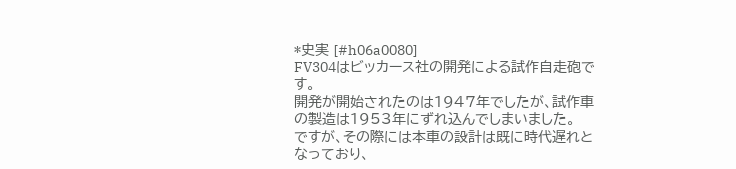*史実 [#h06a0080]
FV304はビッカース社の開発による試作自走砲です。
開発が開始されたのは1947年でしたが、試作車の製造は1953年にずれ込んでしまいました。
ですが、その際には本車の設計は既に時代遅れとなっており、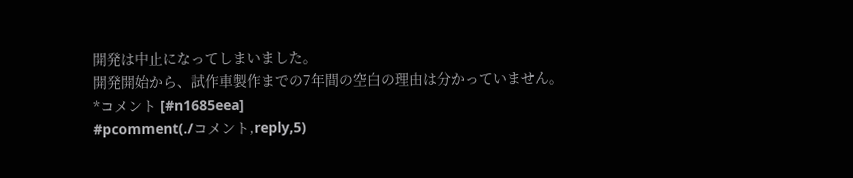開発は中止になってしまいました。
開発開始から、試作車製作までの7年間の空白の理由は分かっていません。
*コメント [#n1685eea]
#pcomment(./コメント,reply,5)